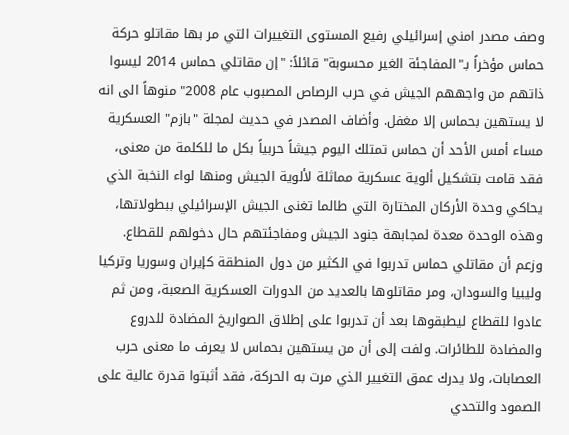وصف مصدر امني إسرائيلي رفيع المستوى التغييرات التي مر بها مقاتلو حركة حماس مؤخراً بـ"المفاجئة الغير محسوبة" قائلاً: "إن مقاتلي حماس 2014 ليسوا ذاتهم من واجههم الجيش في حرب الرصاص المصبوب عام 2008" منوهاً الى انه لا يستهين بحماس إلا مغفل. وأضاف المصدر في حديث لمجلة "بازم" العسكرية مساء أمس الأحد أن حماس تمتلك اليوم جيشاً حربياً بكل ما للكلمة من معنى، فقد قامت بتشكيل ألوية عسكرية مماثلة لألوية الجيش ومنها لواء النخبة الذي يحاكي وحدة الأركان المختارة التي طالما تغنى الجيش الإسرائيلي ببطولاتها، وهذه الوحدة معدة لمجابهة جنود الجيش ومفاجئتهم حال دخولهم للقطاع. وزعم أن مقاتلي حماس تدربوا في الكثير من دول المنطقة كإيران وسوريا وتركيا وليبيا والسودان، ومر مقاتلوها بالعديد من الدورات العسكرية الصعبة، ومن ثم عادوا للقطاع ليطبقوها بعد أن تدربوا على إطلاق الصواريخ المضادة للدروع والمضادة للطائرات. ولفت إلى أن من يستهين بحماس لا يعرف ما معنى حرب العصابات، ولا يدرك عمق التغيير الذي مرت به الحركة، فقد أثبتوا قدرة عالية على الصمود والتحدي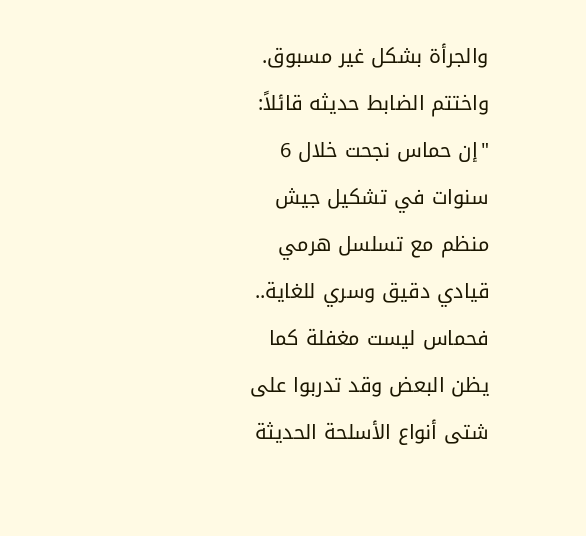والجرأة بشكل غير مسبوق. واختتم الضابط حديثه قائلاً: "إن حماس نجحت خلال 6 سنوات في تشكيل جيش منظم مع تسلسل هرمي قيادي دقيق وسري للغاية.. فحماس ليست مغفلة كما يظن البعض وقد تدربوا على شتى أنواع الأسلحة الحديثة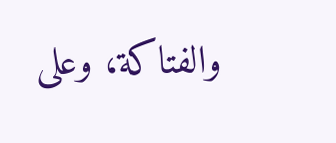والفتاكة، وعلى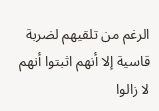الرغم من تلقيهم لضربة قاسية إلا أنهم اثبتوا أنهم لا زالوا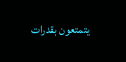يتمتعون بقدرات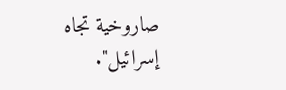صاروخية تجاه إسرائيل".